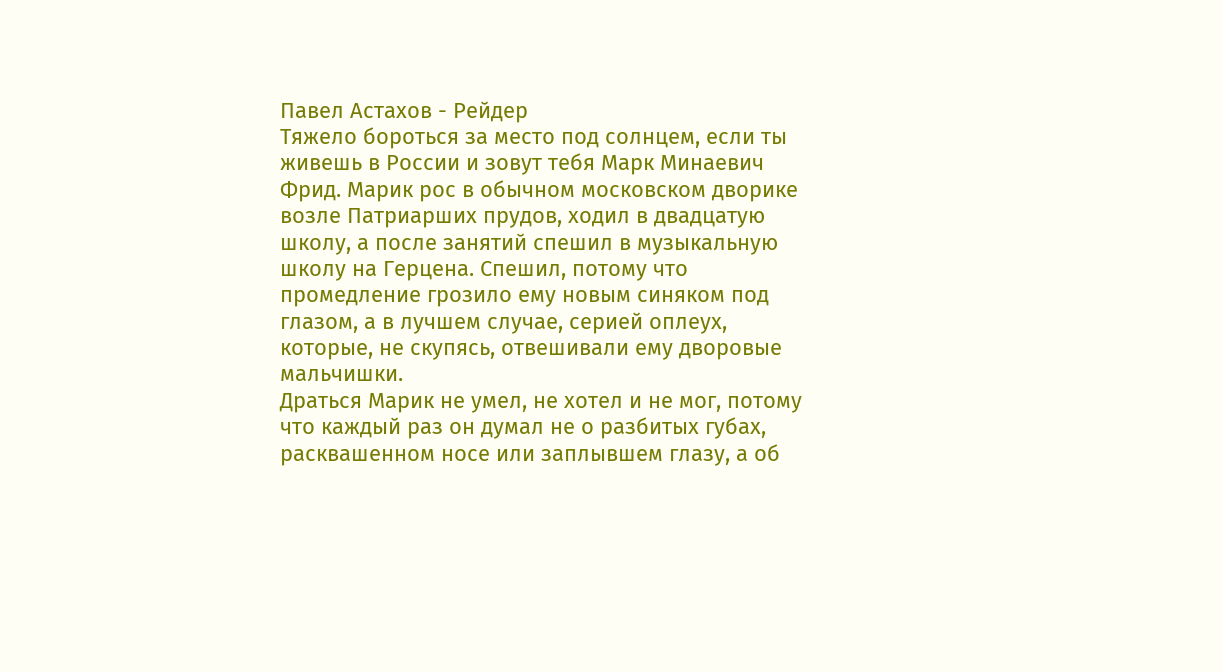Павел Астахов - Рейдер
Тяжело бороться за место под солнцем, если ты живешь в России и зовут тебя Марк Минаевич Фрид. Марик рос в обычном московском дворике возле Патриарших прудов, ходил в двадцатую школу, а после занятий спешил в музыкальную школу на Герцена. Спешил, потому что промедление грозило ему новым синяком под глазом, а в лучшем случае, серией оплеух, которые, не скупясь, отвешивали ему дворовые мальчишки.
Драться Марик не умел, не хотел и не мог, потому что каждый раз он думал не о разбитых губах, расквашенном носе или заплывшем глазу, а об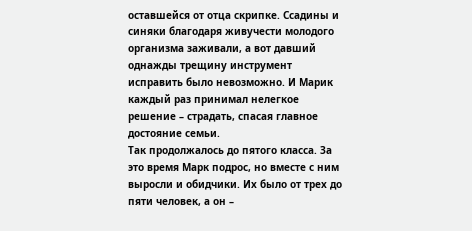оставшейся от отца скрипке. Ссадины и синяки благодаря живучести молодого организма заживали, а вот давший однажды трещину инструмент исправить было невозможно. И Марик каждый раз принимал нелегкое решение – страдать, спасая главное достояние семьи.
Так продолжалось до пятого класса. За это время Марк подрос, но вместе с ним выросли и обидчики. Их было от трех до пяти человек, а он –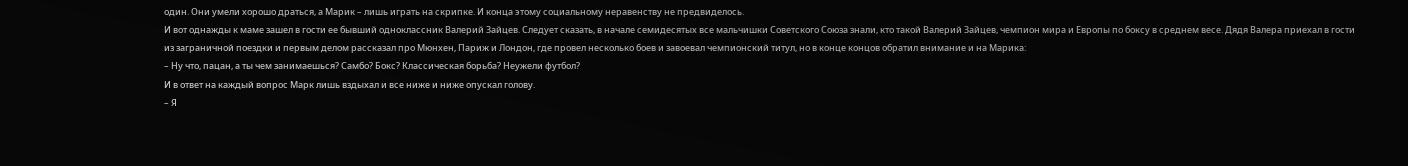один. Они умели хорошо драться, а Марик – лишь играть на скрипке. И конца этому социальному неравенству не предвиделось.
И вот однажды к маме зашел в гости ее бывший одноклассник Валерий Зайцев. Следует сказать, в начале семидесятых все мальчишки Советского Союза знали, кто такой Валерий Зайцев, чемпион мира и Европы по боксу в среднем весе. Дядя Валера приехал в гости из заграничной поездки и первым делом рассказал про Мюнхен, Париж и Лондон, где провел несколько боев и завоевал чемпионский титул, но в конце концов обратил внимание и на Марика:
– Ну что, пацан, а ты чем занимаешься? Самбо? Бокс? Классическая борьба? Неужели футбол?
И в ответ на каждый вопрос Марк лишь вздыхал и все ниже и ниже опускал голову.
– Я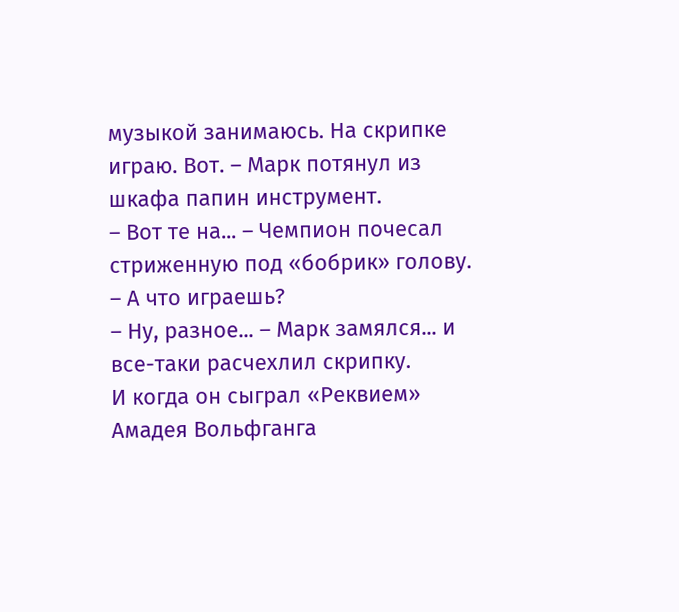музыкой занимаюсь. На скрипке играю. Вот. – Марк потянул из шкафа папин инструмент.
– Вот те на... – Чемпион почесал стриженную под «бобрик» голову. – А что играешь?
– Ну, разное... – Марк замялся... и все-таки расчехлил скрипку.
И когда он сыграл «Реквием» Амадея Вольфганга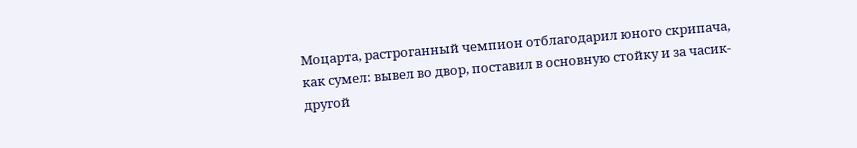Моцарта, растроганный чемпион отблагодарил юного скрипача, как сумел: вывел во двор, поставил в основную стойку и за часик-другой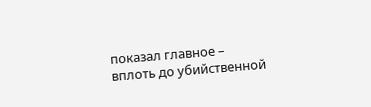показал главное – вплоть до убийственной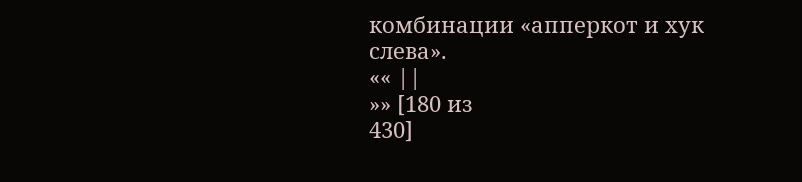комбинации «апперкот и хук слева».
«« ||
»» [180 из
430]